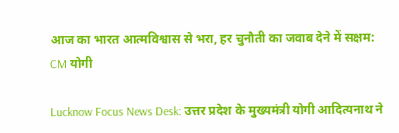आज का भारत आत्मविश्वास से भरा, हर चुनौती का जवाब देने में सक्षम: CM योगी

Lucknow Focus News Desk: उत्तर प्रदेश के मुख्यमंत्री योगी आदित्यनाथ ने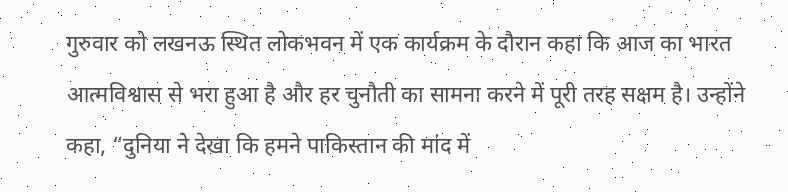गुरुवार को लखनऊ स्थित लोकभवन में एक कार्यक्रम के दौरान कहा कि आज का भारत आत्मविश्वास से भरा हुआ है और हर चुनौती का सामना करने में पूरी तरह सक्षम है। उन्होंने कहा, “दुनिया ने देखा कि हमने पाकिस्तान की मांद में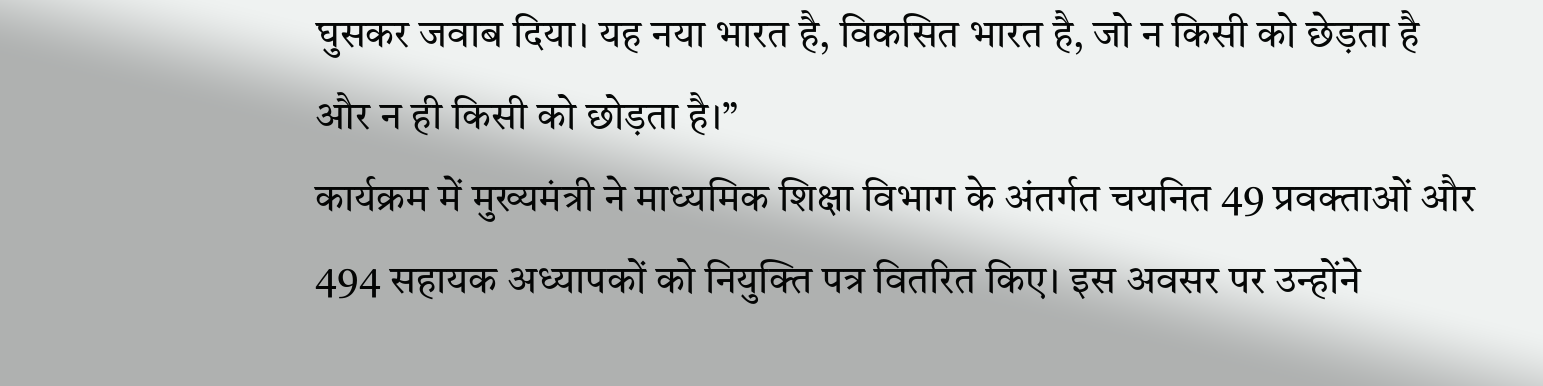घुसकर जवाब दिया। यह नया भारत है, विकसित भारत है, जो न किसी को छेड़ता है और न ही किसी को छोड़ता है।”
कार्यक्रम में मुख्यमंत्री ने माध्यमिक शिक्षा विभाग के अंतर्गत चयनित 49 प्रवक्ताओं और 494 सहायक अध्यापकों को नियुक्ति पत्र वितरित किए। इस अवसर पर उन्होंने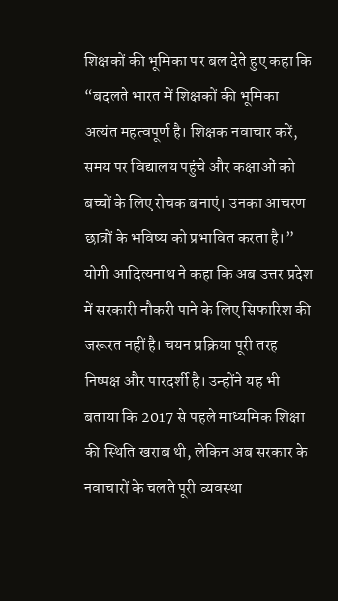शिक्षकों की भूमिका पर बल देते हुए कहा कि “बदलते भारत में शिक्षकों की भूमिका अत्यंत महत्वपूर्ण है। शिक्षक नवाचार करें, समय पर विद्यालय पहुंचे और कक्षाओं को बच्चों के लिए रोचक बनाएं। उनका आचरण छात्रों के भविष्य को प्रभावित करता है।”
योगी आदित्यनाथ ने कहा कि अब उत्तर प्रदेश में सरकारी नौकरी पाने के लिए सिफारिश की जरूरत नहीं है। चयन प्रक्रिया पूरी तरह निष्पक्ष और पारदर्शी है। उन्होंने यह भी बताया कि 2017 से पहले माध्यमिक शिक्षा की स्थिति खराब थी, लेकिन अब सरकार के नवाचारों के चलते पूरी व्यवस्था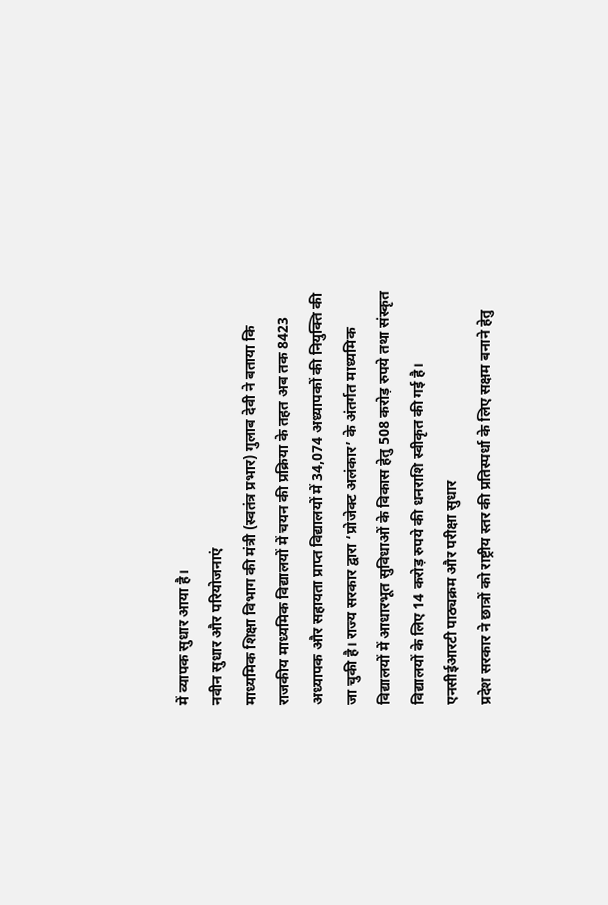में व्यापक सुधार आया है।
नवीन सुधार और परियोजनाएं
माध्यमिक शिक्षा विभाग की मंत्री (स्वतंत्र प्रभार) गुलाब देवी ने बताया कि राजकीय माध्यमिक विद्यालयों में चयन की प्रक्रिया के तहत अब तक 8423 अध्यापक और सहायता प्राप्त विद्यालयों में 34,074 अध्यापकों की नियुक्ति की जा चुकी है। राज्य सरकार द्वारा ‘प्रोजेक्ट अलंकार’ के अंतर्गत माध्यमिक विद्यालयों में आधारभूत सुविधाओं के विकास हेतु 508 करोड़ रुपये तथा संस्कृत विद्यालयों के लिए 14 करोड़ रुपये की धनराशि स्वीकृत की गई है।
एनसीईआरटी पाठ्यक्रम और परीक्षा सुधार
प्रदेश सरकार ने छात्रों को राष्ट्रीय स्तर की प्रतिस्पर्धा के लिए सक्षम बनाने हेतु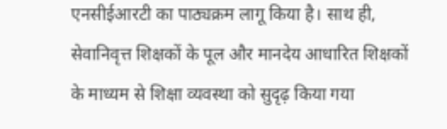एनसीईआरटी का पाठ्यक्रम लागू किया है। साथ ही, सेवानिवृत्त शिक्षकों के पूल और मानदेय आधारित शिक्षकों के माध्यम से शिक्षा व्यवस्था को सुदृढ़ किया गया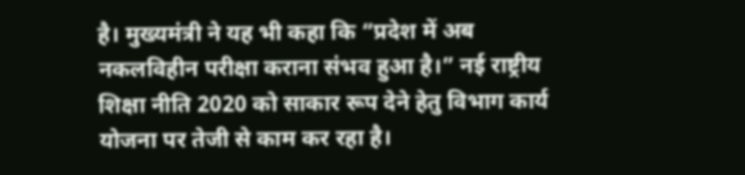है। मुख्यमंत्री ने यह भी कहा कि “प्रदेश में अब नकलविहीन परीक्षा कराना संभव हुआ है।” नई राष्ट्रीय शिक्षा नीति 2020 को साकार रूप देने हेतु विभाग कार्य योजना पर तेजी से काम कर रहा है।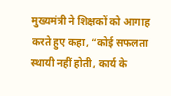मुख्यमंत्री ने शिक्षकों को आगाह करते हुए कहा, “कोई सफलता स्थायी नहीं होती, कार्य के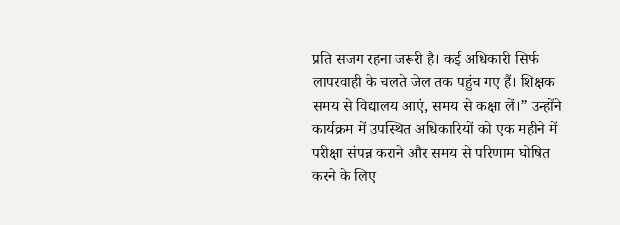प्रति सजग रहना जरूरी है। कई अधिकारी सिर्फ लापरवाही के चलते जेल तक पहुंच गए हैं। शिक्षक समय से विद्यालय आएं, समय से कक्षा लें।” उन्होंने कार्यक्रम में उपस्थित अधिकारियों को एक महीने में परीक्षा संपन्न कराने और समय से परिणाम घोषित करने के लिए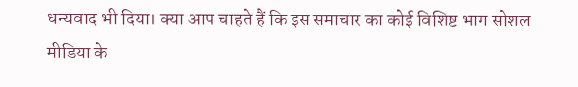धन्यवाद भी दिया। क्या आप चाहते हैं कि इस समाचार का कोई विशिष्ट भाग सोशल मीडिया के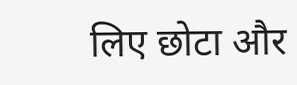लिए छोटा और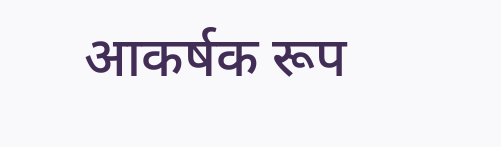आकर्षक रूप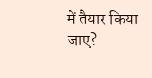में तैयार किया जाए?